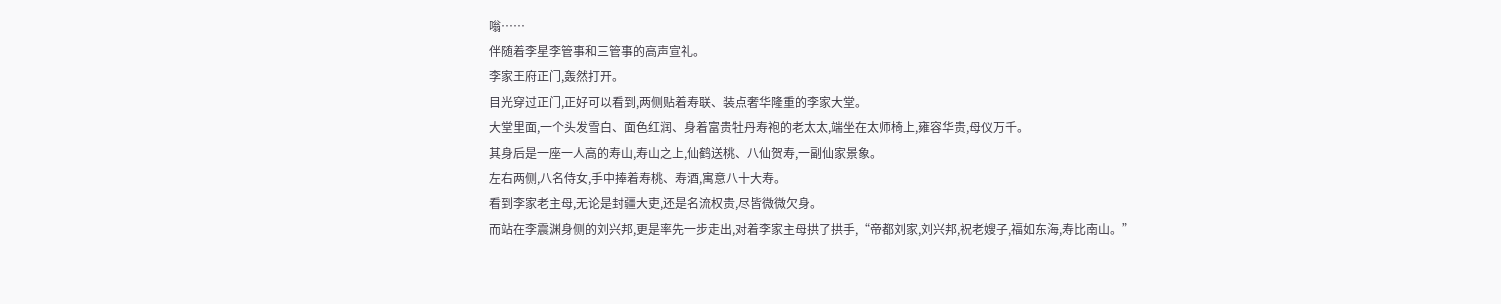嗡……
伴随着李星李管事和三管事的高声宣礼。
李家王府正门,轰然打开。
目光穿过正门,正好可以看到,两侧贴着寿联、装点奢华隆重的李家大堂。
大堂里面,一个头发雪白、面色红润、身着富贵牡丹寿袍的老太太,端坐在太师椅上,雍容华贵,母仪万千。
其身后是一座一人高的寿山,寿山之上,仙鹤送桃、八仙贺寿,一副仙家景象。
左右两侧,八名侍女,手中捧着寿桃、寿酒,寓意八十大寿。
看到李家老主母,无论是封疆大吏,还是名流权贵,尽皆微微欠身。
而站在李震渊身侧的刘兴邦,更是率先一步走出,对着李家主母拱了拱手,“帝都刘家,刘兴邦,祝老嫂子,福如东海,寿比南山。”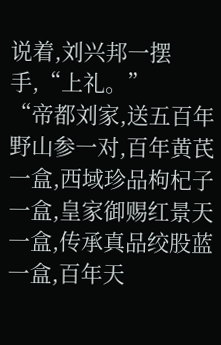说着,刘兴邦一摆手,“上礼。”
“帝都刘家,送五百年野山参一对,百年黄芪一盒,西域珍品枸杞子一盒,皇家御赐红景天一盒,传承真品绞股蓝一盒,百年天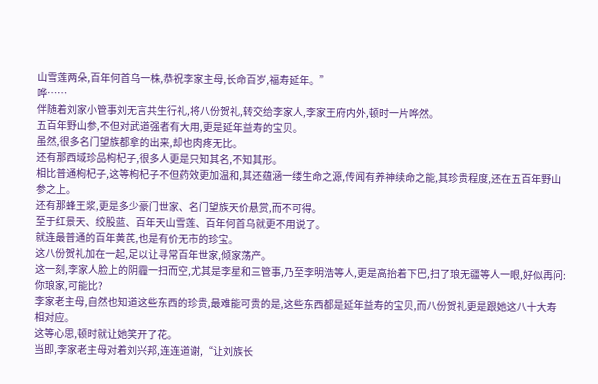山雪莲两朵,百年何首乌一株,恭祝李家主母,长命百岁,福寿延年。”
哗……
伴随着刘家小管事刘无言共生行礼,将八份贺礼,转交给李家人,李家王府内外,顿时一片哗然。
五百年野山参,不但对武道强者有大用,更是延年益寿的宝贝。
虽然,很多名门望族都拿的出来,却也肉疼无比。
还有那西域珍品枸杞子,很多人更是只知其名,不知其形。
相比普通枸杞子,这等枸杞子不但药效更加温和,其还蕴涵一缕生命之源,传闻有养神续命之能,其珍贵程度,还在五百年野山参之上。
还有那蜂王浆,更是多少豪门世家、名门望族天价悬赏,而不可得。
至于红景天、绞股蓝、百年天山雪莲、百年何首乌就更不用说了。
就连最普通的百年黄芪,也是有价无市的珍宝。
这八份贺礼加在一起,足以让寻常百年世家,倾家荡产。
这一刻,李家人脸上的阴霾一扫而空,尤其是李星和三管事,乃至李明浩等人,更是高抬着下巴,扫了琅无疆等人一眼,好似再问:你琅家,可能比?
李家老主母,自然也知道这些东西的珍贵,最难能可贵的是,这些东西都是延年益寿的宝贝,而八份贺礼更是跟她这八十大寿相对应。
这等心思,顿时就让她笑开了花。
当即,李家老主母对着刘兴邦,连连道谢,“让刘族长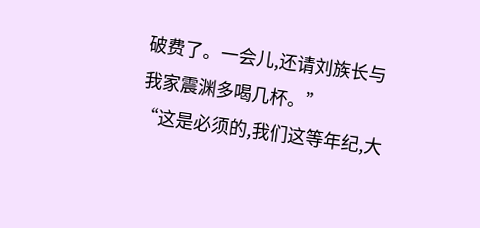破费了。一会儿,还请刘族长与我家震渊多喝几杯。”
“这是必须的,我们这等年纪,大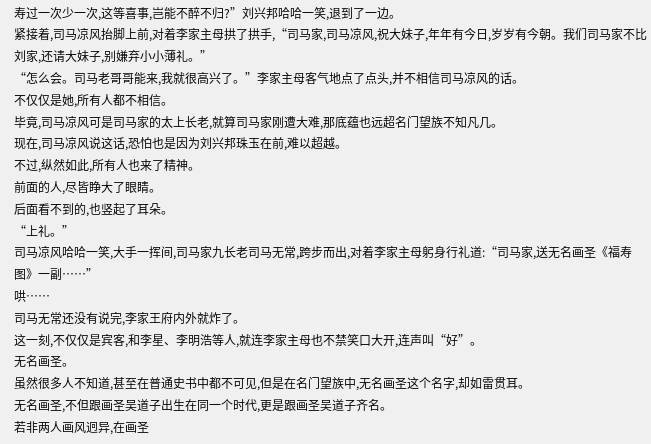寿过一次少一次,这等喜事,岂能不醉不归?”刘兴邦哈哈一笑,退到了一边。
紧接着,司马凉风抬脚上前,对着李家主母拱了拱手,“司马家,司马凉风,祝大妹子,年年有今日,岁岁有今朝。我们司马家不比刘家,还请大妹子,别嫌弃小小薄礼。”
“怎么会。司马老哥哥能来,我就很高兴了。”李家主母客气地点了点头,并不相信司马凉风的话。
不仅仅是她,所有人都不相信。
毕竟,司马凉风可是司马家的太上长老,就算司马家刚遭大难,那底蕴也远超名门望族不知凡几。
现在,司马凉风说这话,恐怕也是因为刘兴邦珠玉在前,难以超越。
不过,纵然如此,所有人也来了精神。
前面的人,尽皆睁大了眼睛。
后面看不到的,也竖起了耳朵。
“上礼。”
司马凉风哈哈一笑,大手一挥间,司马家九长老司马无常,跨步而出,对着李家主母躬身行礼道:“司马家,送无名画圣《福寿图》一副……”
哄……
司马无常还没有说完,李家王府内外就炸了。
这一刻,不仅仅是宾客,和李星、李明浩等人,就连李家主母也不禁笑口大开,连声叫“好”。
无名画圣。
虽然很多人不知道,甚至在普通史书中都不可见,但是在名门望族中,无名画圣这个名字,却如雷贯耳。
无名画圣,不但跟画圣吴道子出生在同一个时代,更是跟画圣吴道子齐名。
若非两人画风迥异,在画圣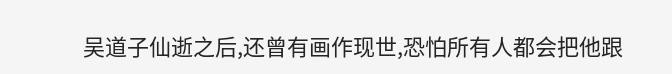吴道子仙逝之后,还曾有画作现世,恐怕所有人都会把他跟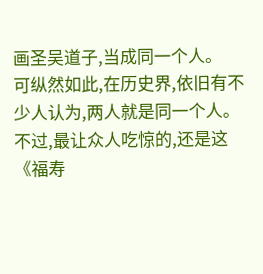画圣吴道子,当成同一个人。
可纵然如此,在历史界,依旧有不少人认为,两人就是同一个人。
不过,最让众人吃惊的,还是这《福寿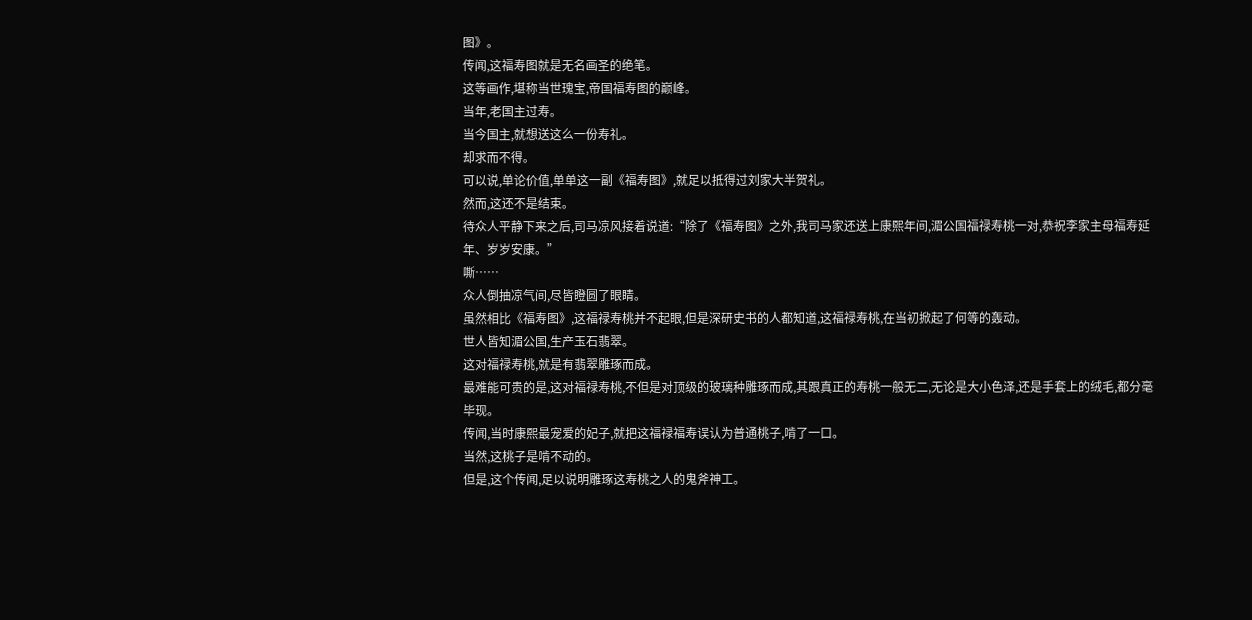图》。
传闻,这福寿图就是无名画圣的绝笔。
这等画作,堪称当世瑰宝,帝国福寿图的巅峰。
当年,老国主过寿。
当今国主,就想送这么一份寿礼。
却求而不得。
可以说,单论价值,单单这一副《福寿图》,就足以抵得过刘家大半贺礼。
然而,这还不是结束。
待众人平静下来之后,司马凉风接着说道:“除了《福寿图》之外,我司马家还送上康熙年间,湄公国福禄寿桃一对,恭祝李家主母福寿延年、岁岁安康。”
嘶……
众人倒抽凉气间,尽皆瞪圆了眼睛。
虽然相比《福寿图》,这福禄寿桃并不起眼,但是深研史书的人都知道,这福禄寿桃,在当初掀起了何等的轰动。
世人皆知湄公国,生产玉石翡翠。
这对福禄寿桃,就是有翡翠雕琢而成。
最难能可贵的是,这对福禄寿桃,不但是对顶级的玻璃种雕琢而成,其跟真正的寿桃一般无二,无论是大小色泽,还是手套上的绒毛,都分毫毕现。
传闻,当时康熙最宠爱的妃子,就把这福禄福寿误认为普通桃子,啃了一口。
当然,这桃子是啃不动的。
但是,这个传闻,足以说明雕琢这寿桃之人的鬼斧神工。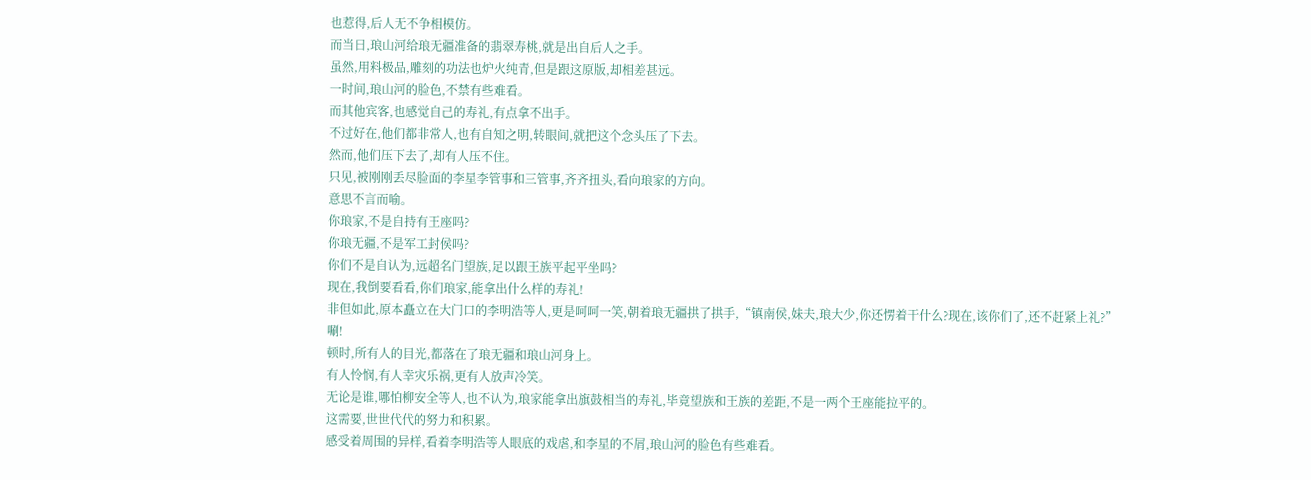也惹得,后人无不争相模仿。
而当日,琅山河给琅无疆准备的翡翠寿桃,就是出自后人之手。
虽然,用料极品,雕刻的功法也炉火纯青,但是跟这原版,却相差甚远。
一时间,琅山河的脸色,不禁有些难看。
而其他宾客,也感觉自己的寿礼,有点拿不出手。
不过好在,他们都非常人,也有自知之明,转眼间,就把这个念头压了下去。
然而,他们压下去了,却有人压不住。
只见,被刚刚丢尽脸面的李星李管事和三管事,齐齐扭头,看向琅家的方向。
意思不言而喻。
你琅家,不是自持有王座吗?
你琅无疆,不是军工封侯吗?
你们不是自认为,远超名门望族,足以跟王族平起平坐吗?
现在,我倒要看看,你们琅家,能拿出什么样的寿礼!
非但如此,原本矗立在大门口的李明浩等人,更是呵呵一笑,朝着琅无疆拱了拱手,“镇南侯,妹夫,琅大少,你还愣着干什么?现在,该你们了,还不赶紧上礼?”
唰!
顿时,所有人的目光,都落在了琅无疆和琅山河身上。
有人怜悯,有人幸灾乐祸,更有人放声冷笑。
无论是谁,哪怕柳安全等人,也不认为,琅家能拿出旗鼓相当的寿礼,毕竟望族和王族的差距,不是一两个王座能拉平的。
这需要,世世代代的努力和积累。
感受着周围的异样,看着李明浩等人眼底的戏虐,和李星的不屑,琅山河的脸色有些难看。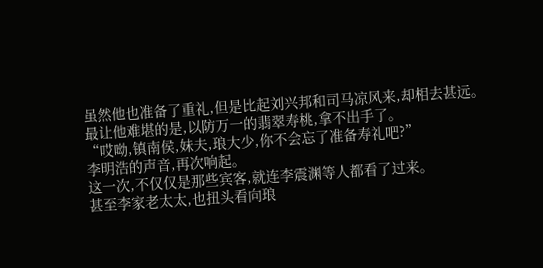虽然他也准备了重礼,但是比起刘兴邦和司马凉风来,却相去甚远。
最让他难堪的是,以防万一的翡翠寿桃,拿不出手了。
“哎呦,镇南侯,妹夫,琅大少,你不会忘了准备寿礼吧?”
李明浩的声音,再次响起。
这一次,不仅仅是那些宾客,就连李震渊等人都看了过来。
甚至李家老太太,也扭头看向琅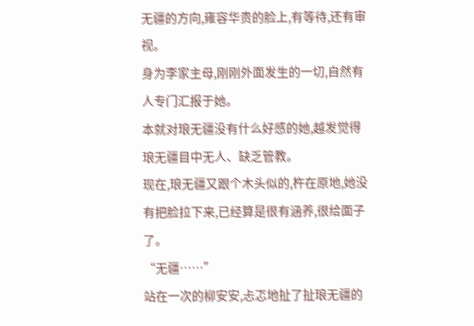无疆的方向,雍容华贵的脸上,有等待,还有审视。
身为李家主母,刚刚外面发生的一切,自然有人专门汇报于她。
本就对琅无疆没有什么好感的她,越发觉得琅无疆目中无人、缺乏管教。
现在,琅无疆又跟个木头似的,杵在原地,她没有把脸拉下来,已经算是很有涵养,很给面子了。
“无疆……”
站在一次的柳安安,忐忑地扯了扯琅无疆的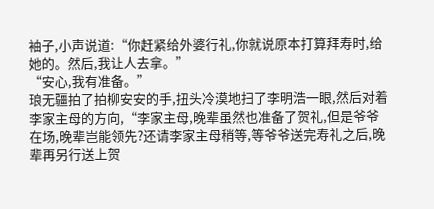袖子,小声说道:“你赶紧给外婆行礼,你就说原本打算拜寿时,给她的。然后,我让人去拿。”
“安心,我有准备。”
琅无疆拍了拍柳安安的手,扭头冷漠地扫了李明浩一眼,然后对着李家主母的方向,“李家主母,晚辈虽然也准备了贺礼,但是爷爷在场,晚辈岂能领先?还请李家主母稍等,等爷爷送完寿礼之后,晚辈再另行送上贺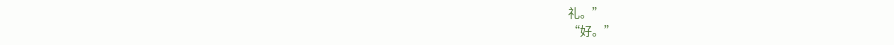礼。”
“好。”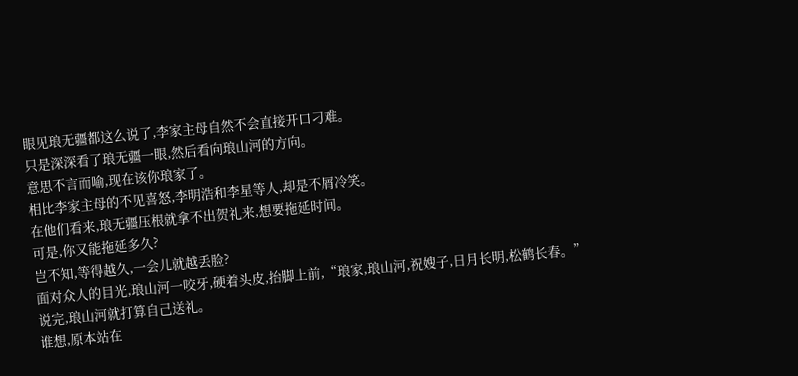眼见琅无疆都这么说了,李家主母自然不会直接开口刁难。
只是深深看了琅无疆一眼,然后看向琅山河的方向。
意思不言而喻,现在该你琅家了。
相比李家主母的不见喜怒,李明浩和李星等人,却是不屑冷笑。
在他们看来,琅无疆压根就拿不出贺礼来,想要拖延时间。
可是,你又能拖延多久?
岂不知,等得越久,一会儿就越丢脸?
面对众人的目光,琅山河一咬牙,硬着头皮,抬脚上前,“琅家,琅山河,祝嫂子,日月长明,松鹤长春。”
说完,琅山河就打算自己送礼。
谁想,原本站在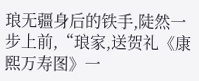琅无疆身后的铁手,陡然一步上前,“琅家,送贺礼《康熙万寿图》一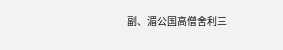副、湄公国高僧舍利三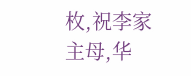枚,祝李家主母,华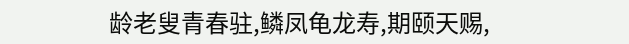龄老叟青春驻,鳞凤龟龙寿,期颐天赐,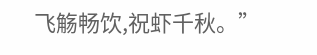飞觞畅饮,祝虾千秋。”